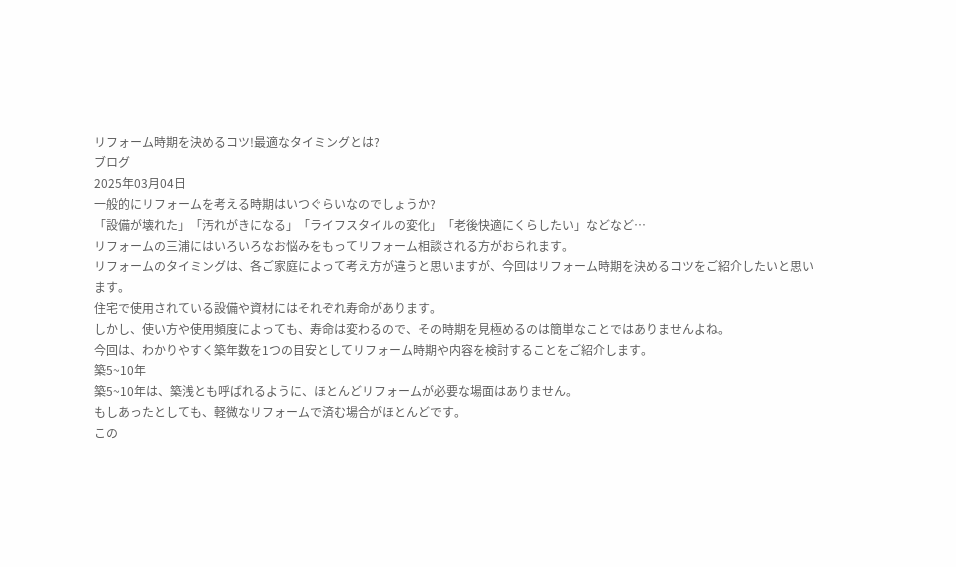リフォーム時期を決めるコツ!最適なタイミングとは?
ブログ
2025年03月04日
一般的にリフォームを考える時期はいつぐらいなのでしょうか?
「設備が壊れた」「汚れがきになる」「ライフスタイルの変化」「老後快適にくらしたい」などなど…
リフォームの三浦にはいろいろなお悩みをもってリフォーム相談される方がおられます。
リフォームのタイミングは、各ご家庭によって考え方が違うと思いますが、今回はリフォーム時期を決めるコツをご紹介したいと思います。
住宅で使用されている設備や資材にはそれぞれ寿命があります。
しかし、使い方や使用頻度によっても、寿命は変わるので、その時期を見極めるのは簡単なことではありませんよね。
今回は、わかりやすく築年数を1つの目安としてリフォーム時期や内容を検討することをご紹介します。
築5~10年
築5~10年は、築浅とも呼ばれるように、ほとんどリフォームが必要な場面はありません。
もしあったとしても、軽微なリフォームで済む場合がほとんどです。
この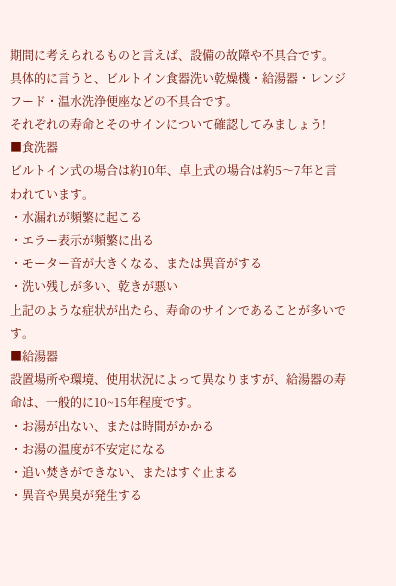期間に考えられるものと言えば、設備の故障や不具合です。
具体的に言うと、ビルトイン食器洗い乾燥機・給湯器・レンジフード・温水洗浄便座などの不具合です。
それぞれの寿命とそのサインについて確認してみましょう!
■食洗器
ビルトイン式の場合は約10年、卓上式の場合は約5〜7年と言われています。
・水漏れが頻繁に起こる
・エラー表示が頻繁に出る
・モーター音が大きくなる、または異音がする
・洗い残しが多い、乾きが悪い
上記のような症状が出たら、寿命のサインであることが多いです。
■給湯器
設置場所や環境、使用状況によって異なりますが、給湯器の寿命は、一般的に10~15年程度です。
・お湯が出ない、または時間がかかる
・お湯の温度が不安定になる
・追い焚きができない、またはすぐ止まる
・異音や異臭が発生する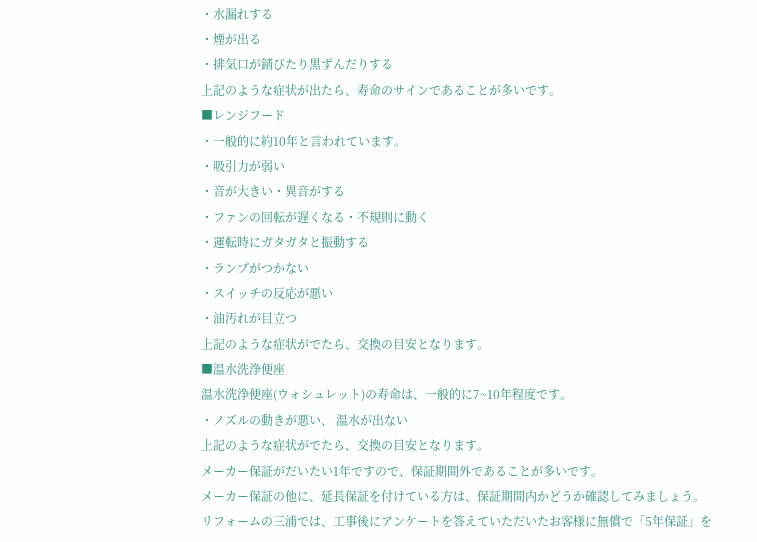・水漏れする
・煙が出る
・排気口が錆びたり黒ずんだりする
上記のような症状が出たら、寿命のサインであることが多いです。
■レンジフード
・一般的に約10年と言われています。
・吸引力が弱い
・音が大きい・異音がする
・ファンの回転が遅くなる・不規則に動く
・運転時にガタガタと振動する
・ランプがつかない
・スイッチの反応が悪い
・油汚れが目立つ
上記のような症状がでたら、交換の目安となります。
■温水洗浄便座
温水洗浄便座(ウォシュレット)の寿命は、一般的に7~10年程度です。
・ノズルの動きが悪い、 温水が出ない
上記のような症状がでたら、交換の目安となります。
メーカー保証がだいたい1年ですので、保証期間外であることが多いです。
メーカー保証の他に、延長保証を付けている方は、保証期間内かどうか確認してみましょう。
リフォームの三浦では、工事後にアンケートを答えていただいたお客様に無償で「5年保証」を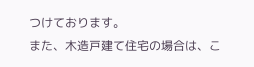つけております。
また、木造戸建て住宅の場合は、こ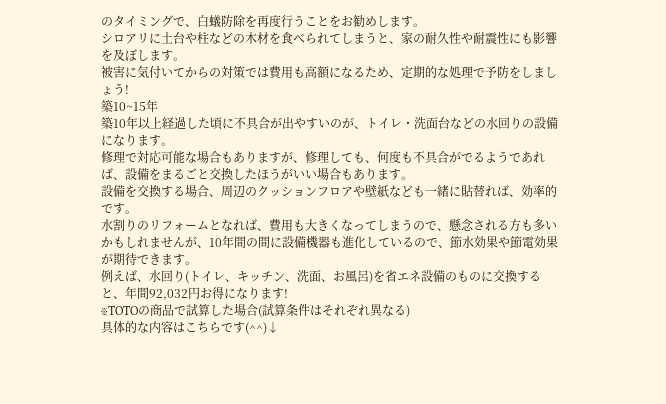のタイミングで、白蟻防除を再度行うことをお勧めします。
シロアリに土台や柱などの木材を食べられてしまうと、家の耐久性や耐震性にも影響を及ぼします。
被害に気付いてからの対策では費用も高額になるため、定期的な処理で予防をしましょう!
築10~15年
築10年以上経過した頃に不具合が出やすいのが、トイレ・洗面台などの水回りの設備になります。
修理で対応可能な場合もありますが、修理しても、何度も不具合がでるようであれば、設備をまるごと交換したほうがいい場合もあります。
設備を交換する場合、周辺のクッションフロアや壁紙なども一緒に貼替れば、効率的です。
水割りのリフォームとなれば、費用も大きくなってしまうので、懸念される方も多いかもしれませんが、10年間の間に設備機器も進化しているので、節水効果や節電効果が期待できます。
例えば、水回り(トイレ、キッチン、洗面、お風呂)を省エネ設備のものに交換すると、年間92,032円お得になります!
※TOTOの商品で試算した場合(試算条件はそれぞれ異なる)
具体的な内容はこちらです(^^)↓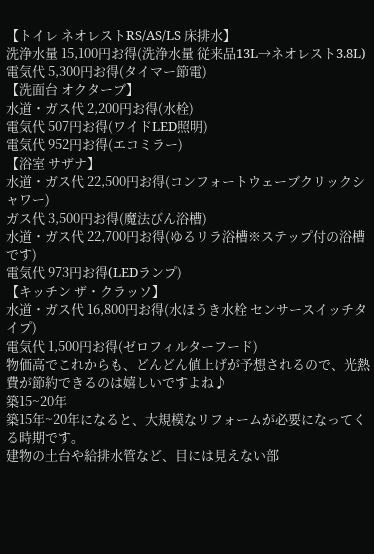【トイレ ネオレストRS/AS/LS 床排水】
洗浄水量 15,100円お得(洗浄水量 従来品13L→ネオレスト3.8L)
電気代 5,300円お得(タイマー節電)
【洗面台 オクターブ】
水道・ガス代 2,200円お得(水栓)
電気代 507円お得(ワイドLED照明)
電気代 952円お得(エコミラー)
【浴室 サザナ】
水道・ガス代 22,500円お得(コンフォートウェーブクリックシャワー)
ガス代 3,500円お得(魔法びん浴槽)
水道・ガス代 22,700円お得(ゆるリラ浴槽※ステップ付の浴槽です)
電気代 973円お得(LEDランプ)
【キッチン ザ・クラッソ】
水道・ガス代 16,800円お得(水ほうき水栓 センサースイッチタイプ)
電気代 1,500円お得(ゼロフィルターフード)
物価高でこれからも、どんどん値上げが予想されるので、光熱費が節約できるのは嬉しいですよね♪
築15~20年
築15年~20年になると、大規模なリフォームが必要になってくる時期です。
建物の土台や給排水管など、目には見えない部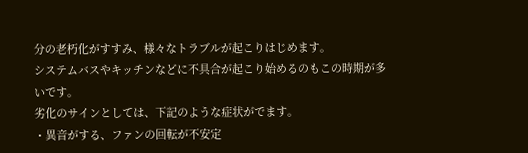分の老朽化がすすみ、様々なトラブルが起こりはじめます。
システムバスやキッチンなどに不具合が起こり始めるのもこの時期が多いです。
劣化のサインとしては、下記のような症状がでます。
・異音がする、ファンの回転が不安定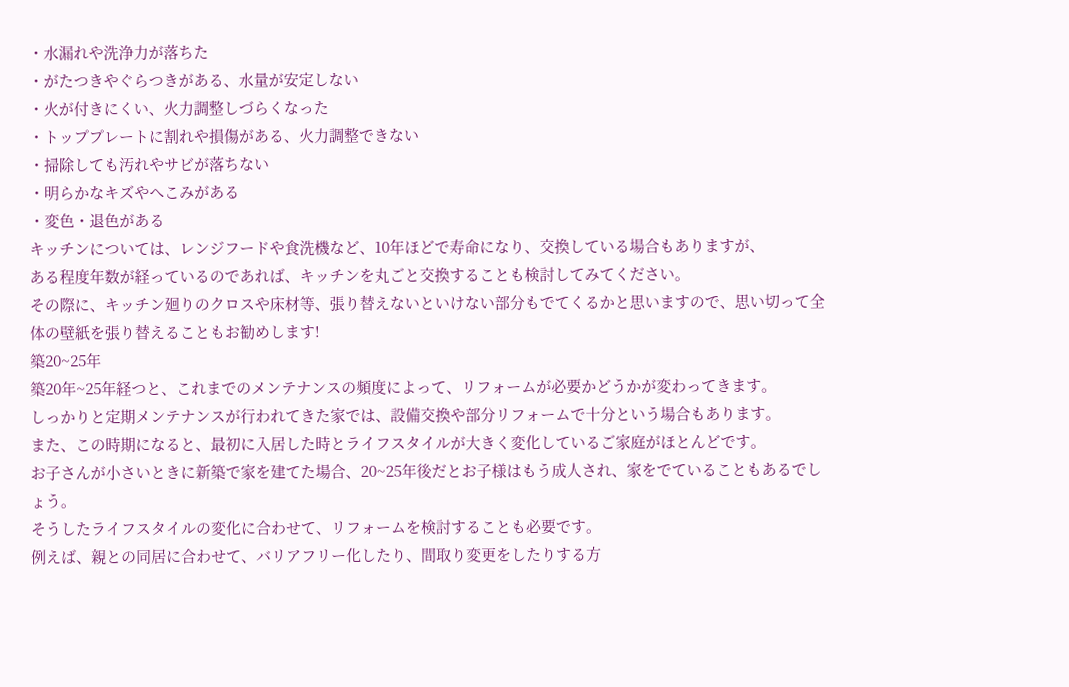・水漏れや洗浄力が落ちた
・がたつきやぐらつきがある、水量が安定しない
・火が付きにくい、火力調整しづらくなった
・トッププレートに割れや損傷がある、火力調整できない
・掃除しても汚れやサビが落ちない
・明らかなキズやへこみがある
・変色・退色がある
キッチンについては、レンジフードや食洗機など、10年ほどで寿命になり、交換している場合もありますが、
ある程度年数が経っているのであれば、キッチンを丸ごと交換することも検討してみてください。
その際に、キッチン廻りのクロスや床材等、張り替えないといけない部分もでてくるかと思いますので、思い切って全体の壁紙を張り替えることもお勧めします!
築20~25年
築20年~25年経つと、これまでのメンテナンスの頻度によって、リフォームが必要かどうかが変わってきます。
しっかりと定期メンテナンスが行われてきた家では、設備交換や部分リフォームで十分という場合もあります。
また、この時期になると、最初に入居した時とライフスタイルが大きく変化しているご家庭がほとんどです。
お子さんが小さいときに新築で家を建てた場合、20~25年後だとお子様はもう成人され、家をでていることもあるでしょう。
そうしたライフスタイルの変化に合わせて、リフォームを検討することも必要です。
例えば、親との同居に合わせて、バリアフリー化したり、間取り変更をしたりする方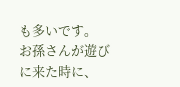も多いです。
お孫さんが遊びに来た時に、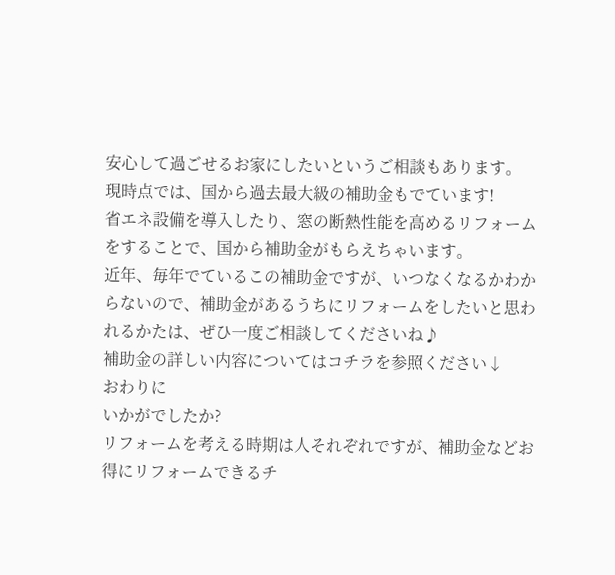安心して過ごせるお家にしたいというご相談もあります。
現時点では、国から過去最大級の補助金もでています!
省エネ設備を導入したり、窓の断熱性能を高めるリフォームをすることで、国から補助金がもらえちゃいます。
近年、毎年でているこの補助金ですが、いつなくなるかわからないので、補助金があるうちにリフォームをしたいと思われるかたは、ぜひ一度ご相談してくださいね♪
補助金の詳しい内容についてはコチラを参照ください↓
おわりに
いかがでしたか?
リフォームを考える時期は人それぞれですが、補助金などお得にリフォームできるチ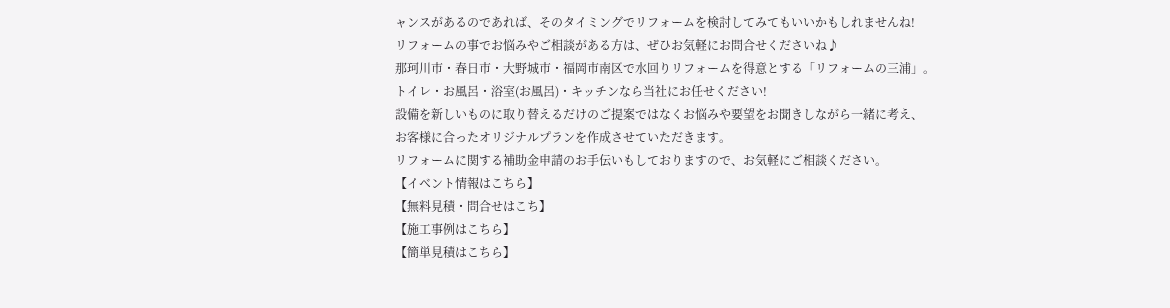ャンスがあるのであれば、そのタイミングでリフォームを検討してみてもいいかもしれませんね!
リフォームの事でお悩みやご相談がある方は、ぜひお気軽にお問合せくださいね♪
那珂川市・春日市・大野城市・福岡市南区で水回りリフォームを得意とする「リフォームの三浦」。
トイレ・お風呂・浴室(お風呂)・キッチンなら当社にお任せください!
設備を新しいものに取り替えるだけのご提案ではなくお悩みや要望をお聞きしながら一緒に考え、
お客様に合ったオリジナルプランを作成させていただきます。
リフォームに関する補助金申請のお手伝いもしておりますので、お気軽にご相談ください。
【イベント情報はこちら】
【無料見積・問合せはこち】
【施工事例はこちら】
【簡単見積はこちら】